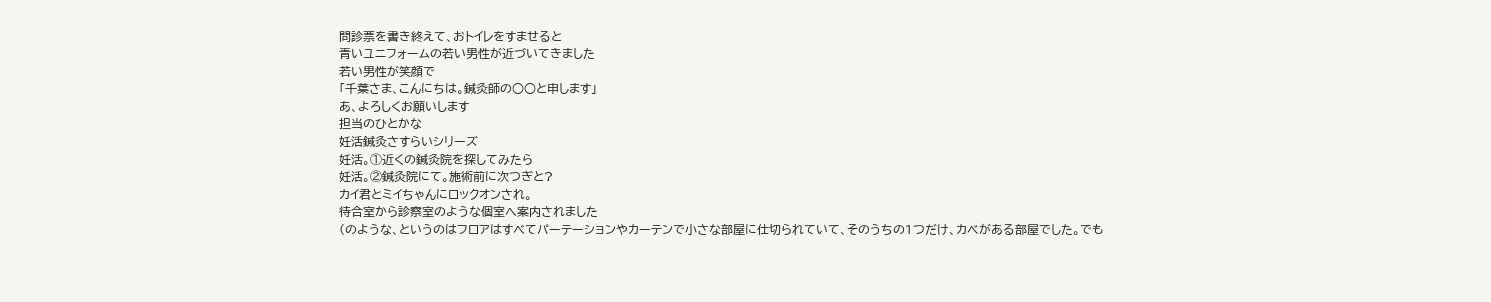問診票を書き終えて、おトイレをすませると
青いユニフォームの若い男性が近づいてきました
若い男性が笑顔で
「千葉さま、こんにちは。鍼灸師の○○と申します」
あ、よろしくお願いします
担当のひとかな
妊活鍼灸さすらいシリーズ
妊活。①近くの鍼灸院を探してみたら
妊活。②鍼灸院にて。施術前に次つぎと?
カイ君とミイちゃんにロックオンされ。
待合室から診察室のような個室へ案内されました
(のような、というのはフロアはすべてパーテーションやカーテンで小さな部屋に仕切られていて、そのうちの1つだけ、カベがある部屋でした。でも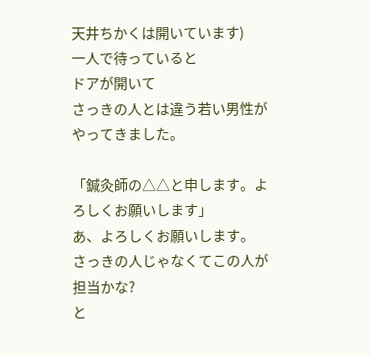天井ちかくは開いています)
一人で待っていると
ドアが開いて
さっきの人とは違う若い男性がやってきました。

「鍼灸師の△△と申します。よろしくお願いします」
あ、よろしくお願いします。
さっきの人じゃなくてこの人が担当かな?
と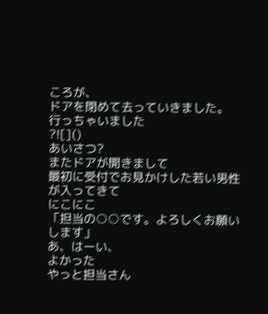ころが、
ドアを閉めて去っていきました。
行っちゃいました
?![]()
あいさつ?
またドアが開きまして
最初に受付でお見かけした若い男性が入ってきて
にこにこ
「担当の○○です。よろしくお願いします」
あ、はーい、
よかった
やっと担当さん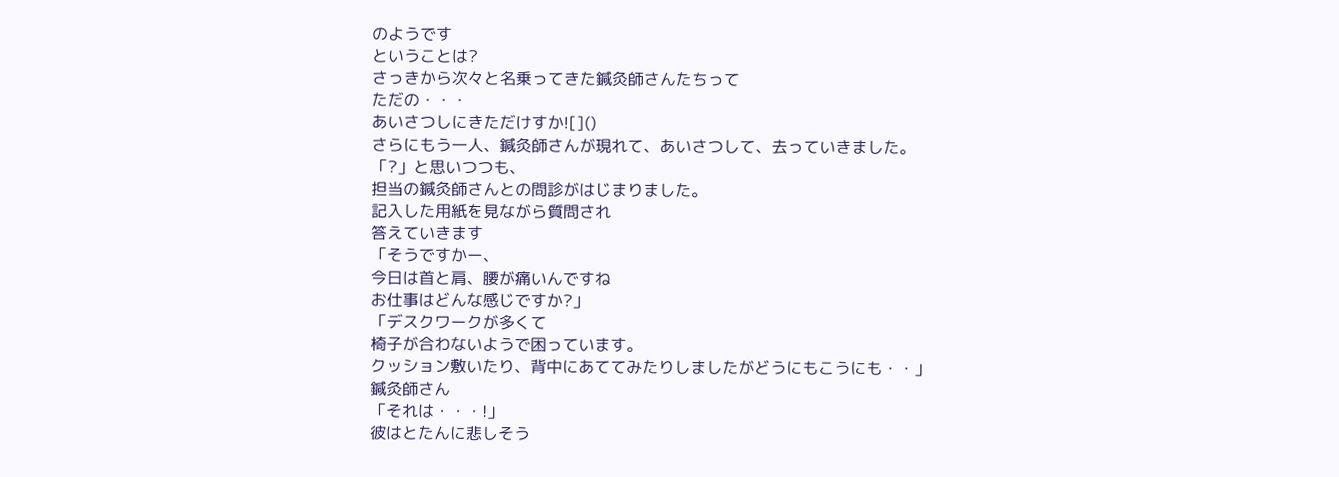のようです
ということは?
さっきから次々と名乗ってきた鍼灸師さんたちって
ただの・・・
あいさつしにきただけすか![]()
さらにもう一人、鍼灸師さんが現れて、あいさつして、去っていきました。
「?」と思いつつも、
担当の鍼灸師さんとの問診がはじまりました。
記入した用紙を見ながら質問され
答えていきます
「そうですかー、
今日は首と肩、腰が痛いんですね
お仕事はどんな感じですか?」
「デスクワークが多くて
椅子が合わないようで困っています。
クッション敷いたり、背中にあててみたりしましたがどうにもこうにも・・」
鍼灸師さん
「それは・・・!」
彼はとたんに悲しそう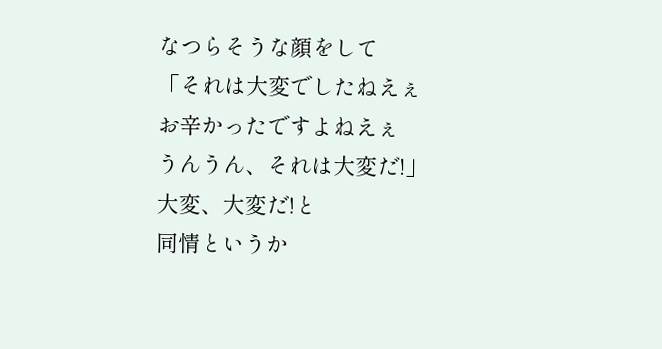なつらそうな顔をして
「それは大変でしたねえぇ
お辛かったですよねえぇ
うんうん、それは大変だ!」
大変、大変だ!と
同情というか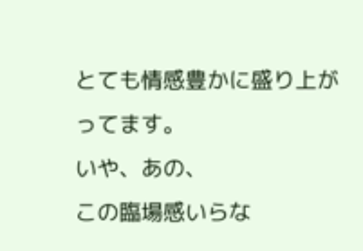とても情感豊かに盛り上がってます。
いや、あの、
この臨場感いらな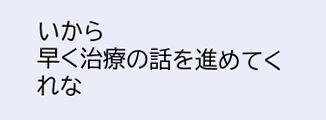いから
早く治療の話を進めてくれな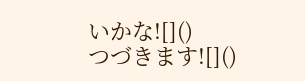いかな![]()
つづきます![]()